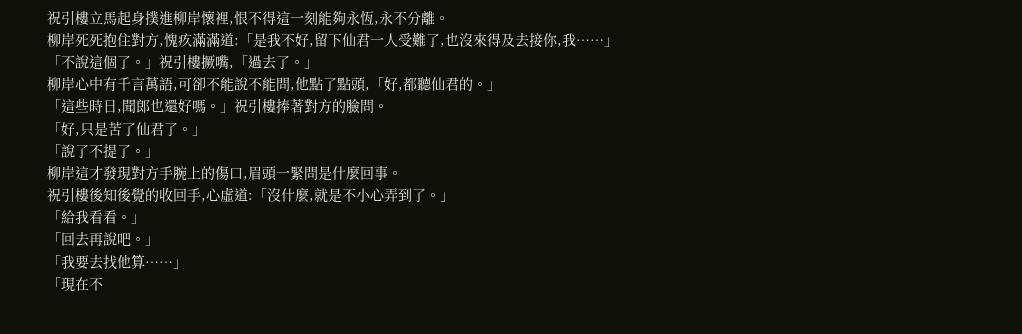祝引樓立馬起身撲進柳岸懷裡,恨不得這一刻能夠永恆,永不分離。
柳岸死死抱住對方,愧疚滿滿道:「是我不好,留下仙君一人受難了,也沒來得及去接你,我……」
「不說這個了。」祝引樓撅嘴,「過去了。」
柳岸心中有千言萬語,可卻不能說不能問,他點了點頭,「好,都聽仙君的。」
「這些時日,聞郎也還好嗎。」祝引樓捧著對方的臉問。
「好,只是苦了仙君了。」
「說了不提了。」
柳岸這才發現對方手腕上的傷口,眉頭一緊問是什麼回事。
祝引樓後知後覺的收回手,心虛道:「沒什麼,就是不小心弄到了。」
「給我看看。」
「回去再說吧。」
「我要去找他算……」
「現在不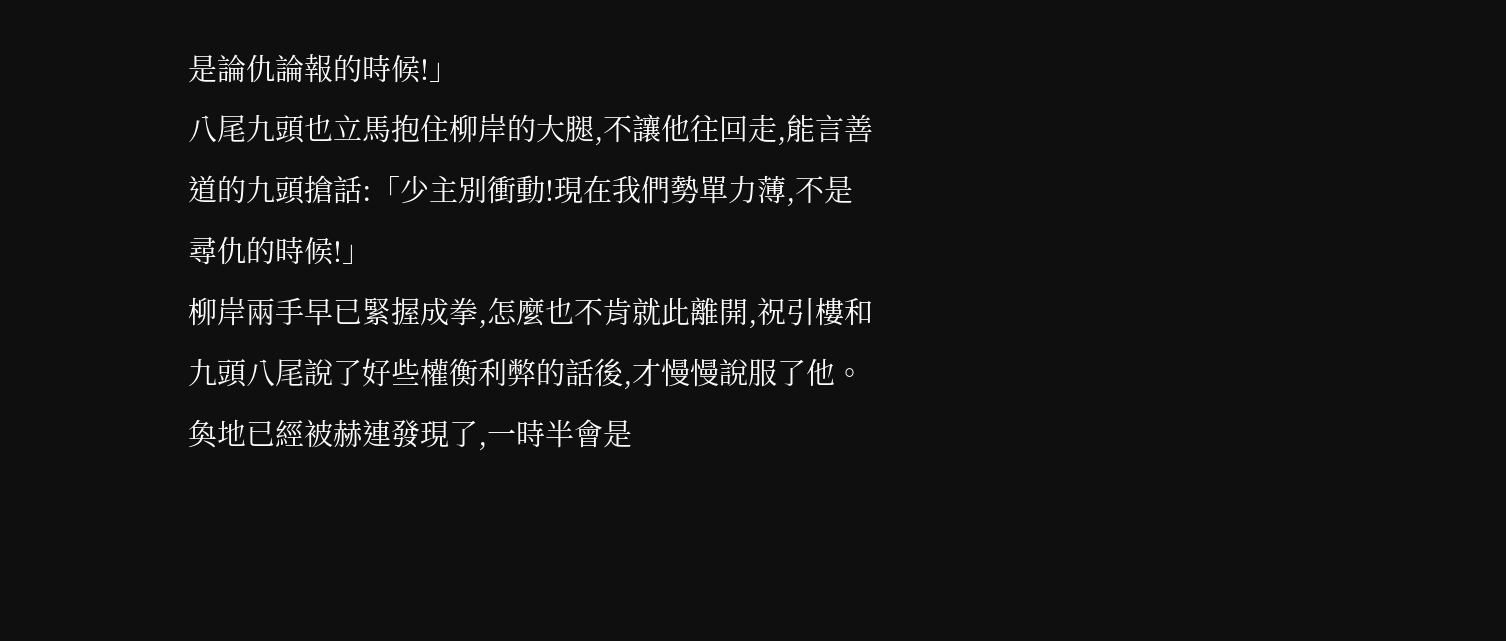是論仇論報的時候!」
八尾九頭也立馬抱住柳岸的大腿,不讓他往回走,能言善道的九頭搶話:「少主別衝動!現在我們勢單力薄,不是尋仇的時候!」
柳岸兩手早已緊握成拳,怎麼也不肯就此離開,祝引樓和九頭八尾說了好些權衡利弊的話後,才慢慢說服了他。
奐地已經被赫連發現了,一時半會是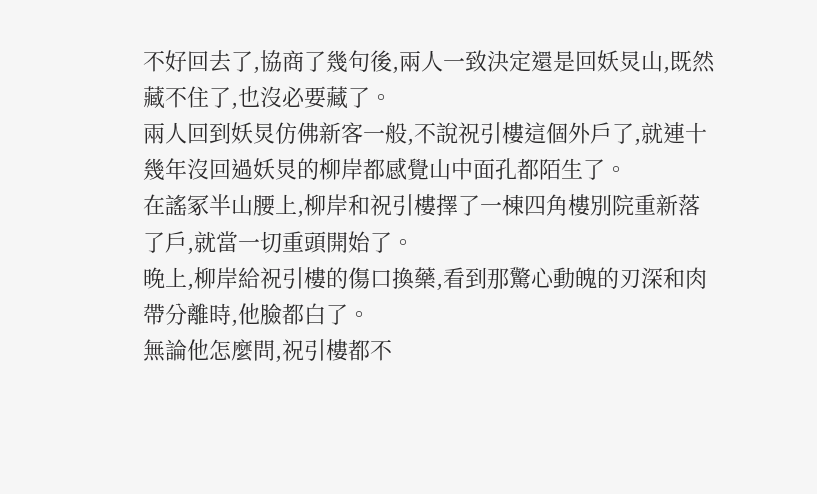不好回去了,協商了幾句後,兩人一致決定還是回妖炅山,既然藏不住了,也沒必要藏了。
兩人回到妖炅仿佛新客一般,不說祝引樓這個外戶了,就連十幾年沒回過妖炅的柳岸都感覺山中面孔都陌生了。
在謠冢半山腰上,柳岸和祝引樓擇了一棟四角樓別院重新落了戶,就當一切重頭開始了。
晚上,柳岸給祝引樓的傷口換藥,看到那驚心動魄的刃深和肉帶分離時,他臉都白了。
無論他怎麼問,祝引樓都不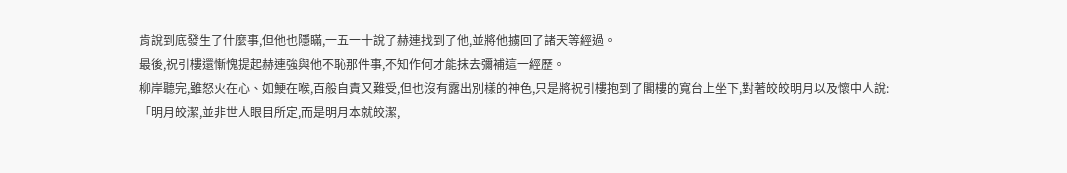肯說到底發生了什麼事,但他也隱瞞,一五一十說了赫連找到了他,並將他擄回了諸天等經過。
最後,祝引樓還慚愧提起赫連強與他不恥那件事,不知作何才能抹去彌補這一經歷。
柳岸聽完,雖怒火在心、如鯁在喉,百般自責又難受,但也沒有露出別樣的神色,只是將祝引樓抱到了閣樓的寬台上坐下,對著皎皎明月以及懷中人說:
「明月皎潔,並非世人眼目所定,而是明月本就皎潔,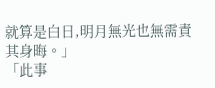就算是白日,明月無光也無需責其身晦。」
「此事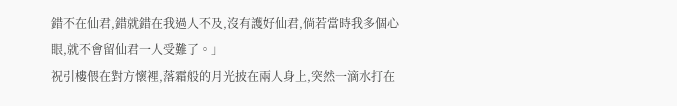錯不在仙君,錯就錯在我過人不及,沒有護好仙君,倘若當時我多個心眼,就不會留仙君一人受難了。」
祝引樓偎在對方懷裡,落霜般的月光披在兩人身上,突然一滴水打在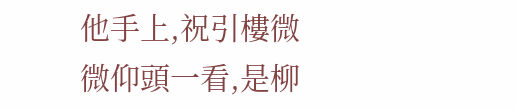他手上,祝引樓微微仰頭一看,是柳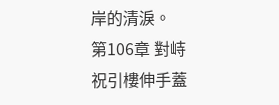岸的清淚。
第106章 對峙
祝引樓伸手蓋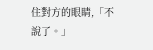住對方的眼睛,「不說了。」